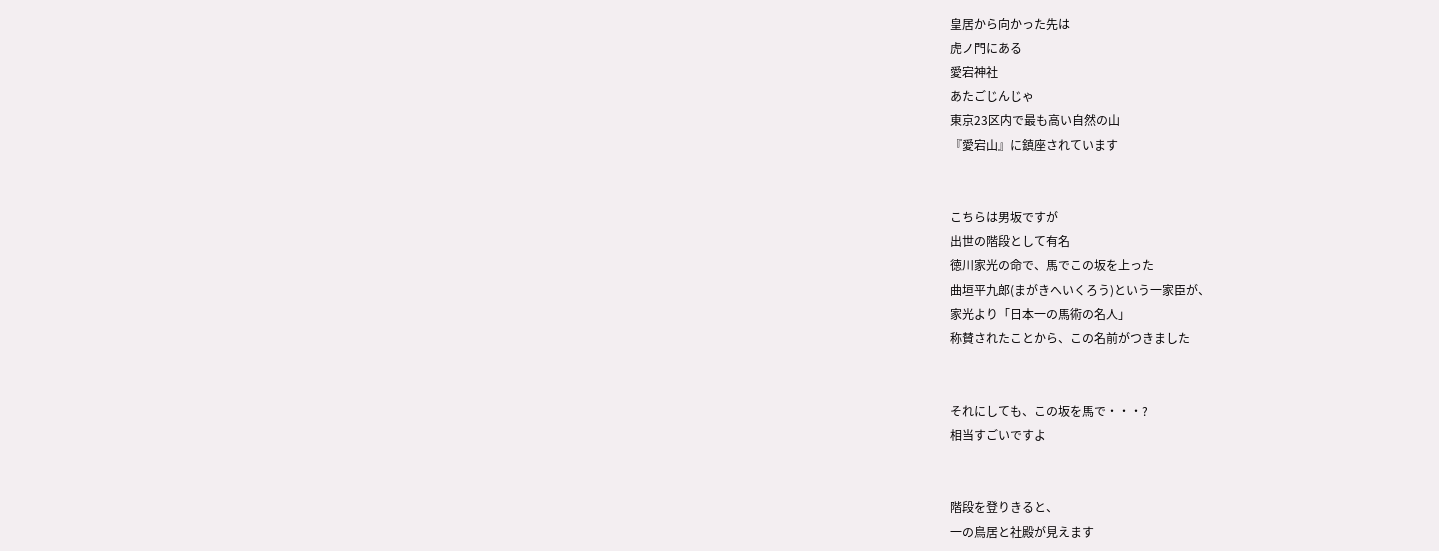皇居から向かった先は
虎ノ門にある
愛宕神社
あたごじんじゃ
東京23区内で最も高い自然の山
『愛宕山』に鎮座されています


こちらは男坂ですが
出世の階段として有名
徳川家光の命で、馬でこの坂を上った
曲垣平九郎(まがきへいくろう)という一家臣が、
家光より「日本一の馬術の名人」
称賛されたことから、この名前がつきました


それにしても、この坂を馬で・・・?
相当すごいですよ


階段を登りきると、
一の鳥居と社殿が見えます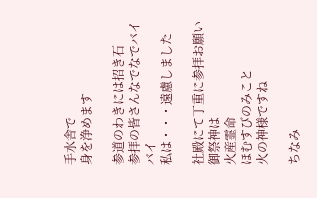手水舎で
身を浄めます

参道のわきには招き石
参拝の皆さんなでなでバイバイ
私は・・・遠慮しました

社殿にて丁重に参拝お願い
御祭神は
火産霊命
ほむすびのみこと
火の神様ですね

ちなみ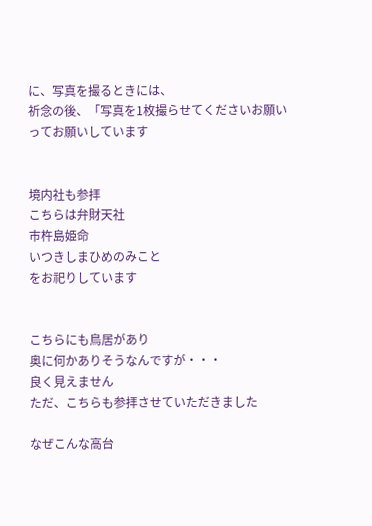に、写真を撮るときには、
祈念の後、「写真を1枚撮らせてくださいお願い
ってお願いしています


境内社も参拝
こちらは弁財天社
市杵島姫命
いつきしまひめのみこと
をお祀りしています


こちらにも鳥居があり
奥に何かありそうなんですが・・・
良く見えません
ただ、こちらも参拝させていただきました

なぜこんな高台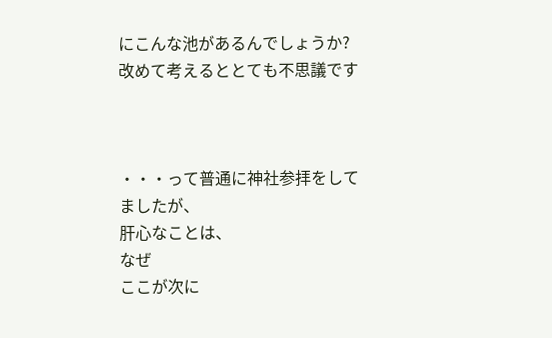にこんな池があるんでしょうか?
改めて考えるととても不思議です



・・・って普通に神社参拝をしてましたが、
肝心なことは、
なぜ
ここが次に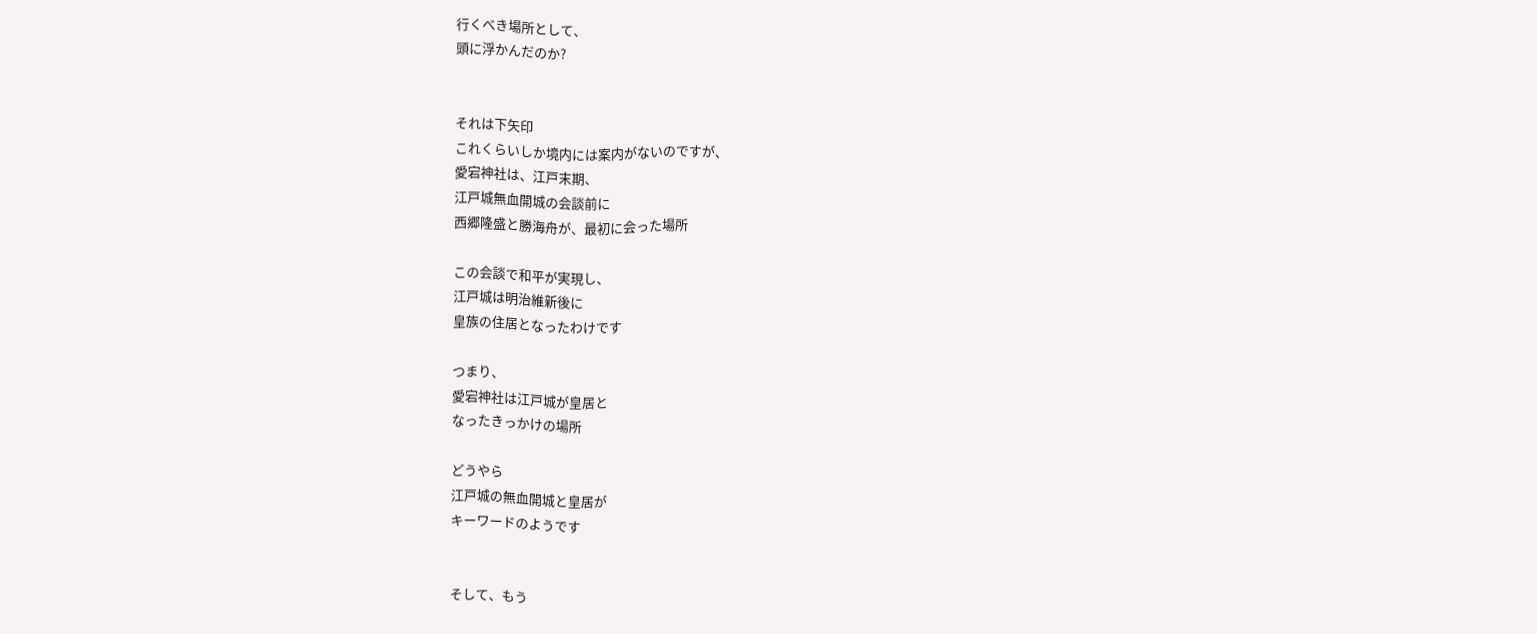行くべき場所として、
頭に浮かんだのか?


それは下矢印
これくらいしか境内には案内がないのですが、
愛宕神社は、江戸末期、
江戸城無血開城の会談前に
西郷隆盛と勝海舟が、最初に会った場所

この会談で和平が実現し、
江戸城は明治維新後に
皇族の住居となったわけです

つまり、
愛宕神社は江戸城が皇居と
なったきっかけの場所

どうやら
江戸城の無血開城と皇居が
キーワードのようです


そして、もう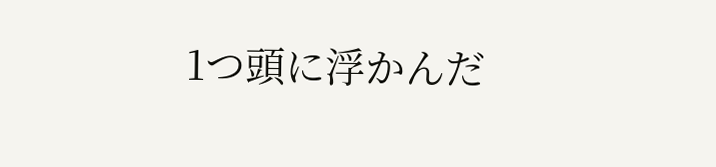1つ頭に浮かんだ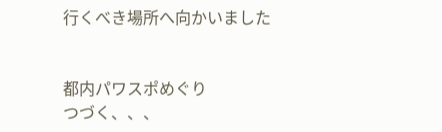行くべき場所へ向かいました


都内パワスポめぐり
つづく、、、